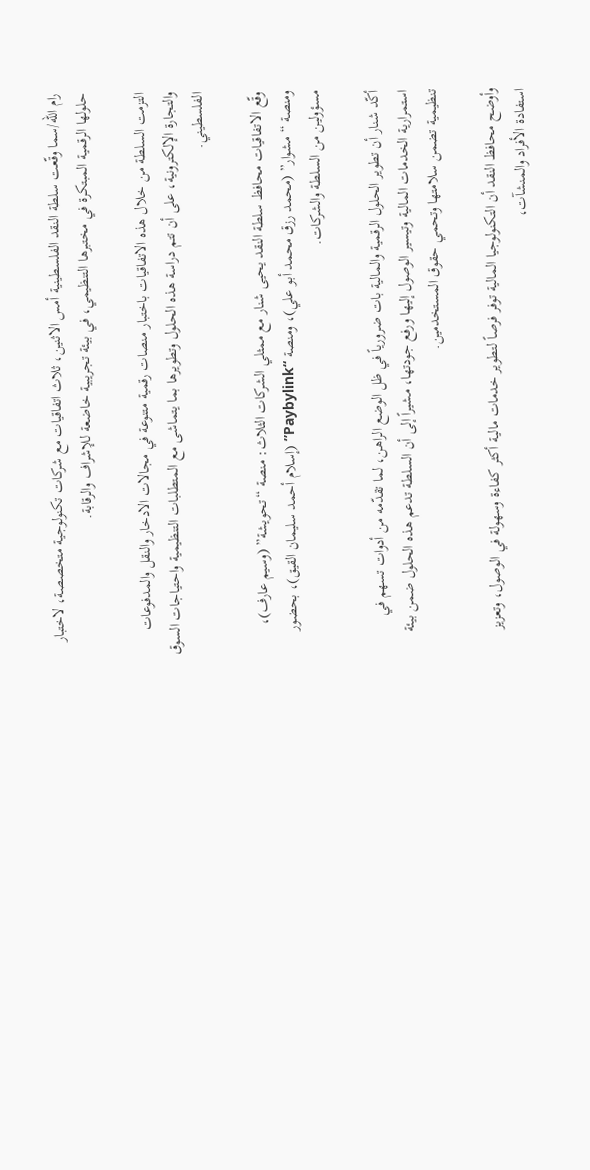رام الله/سما وقّعت سلطة النقد الفلسطينية أمس الاثنين، ثلاث اتفاقيات مع شركات تكنولوجية متخصصة، لاختبار حلولها الرقمية المبتكرة في مختبرها التنظيمي، في بيئة تجريبية خاضعة للإشراف والرقابة.

التزمت السلطة من خلال هذه الاتفاقيات باختبار منصات رقمية متنوعة في مجالات الادخار والنقل والمدفوعات والتجارة الإلكترونية، على أن تتم دراسة هذه الحلول وتطويرها بما يتماشى مع المتطلبات التنظيمية واحتياجات السوق الفلسطيني.

وقّع الاتفاقيات محافظ سلطة النقد يحيى شنار مع ممثلي الشركات الثلاث: منصة “تحويشة” (وسيم عارف)، ومنصة “مشوار” (محمد رزق محمد أبو علي)، ومنصة “Paybylink” (إسلام أحمد سليمان القيق)، بحضور مسؤولين من السلطة والشركات.

أكّد شنار أن تطوير الحلول الرقمية والمالية بات ضرورياً في ظل الوضع الراهن، لما تقدّمه من أدوات تسهم في استمرارية الخدمات المالية وتيسير الوصول إليها ورفع جودتها، مشيراً إلى أن السلطة تدعم هذه الحلول ضمن بيئة تنظيمية تضمن سلامتها وتحمي حقوق المستخدمين.

وأوضح محافظ النقد أن التكنولوجيا المالية توفر فرصاً لتطوير خدمات مالية أكثر كفاءة وسهولة في الوصول، وتعزيز استفادة الأفراد والمنشآت،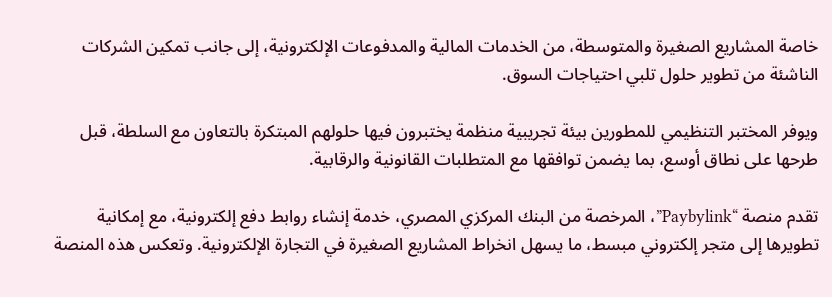خاصة المشاريع الصغيرة والمتوسطة، من الخدمات المالية والمدفوعات الإلكترونية، إلى جانب تمكين الشركات الناشئة من تطوير حلول تلبي احتياجات السوق.

ويوفر المختبر التنظيمي للمطورين بيئة تجريبية منظمة يختبرون فيها حلولهم المبتكرة بالتعاون مع السلطة، قبل طرحها على نطاق أوسع، بما يضمن توافقها مع المتطلبات القانونية والرقابية.

تقدم منصة “Paybylink”، المرخصة من البنك المركزي المصري، خدمة إنشاء روابط دفع إلكترونية، مع إمكانية تطويرها إلى متجر إلكتروني مبسط، ما يسهل انخراط المشاريع الصغيرة في التجارة الإلكترونية. وتعكس هذه المنصة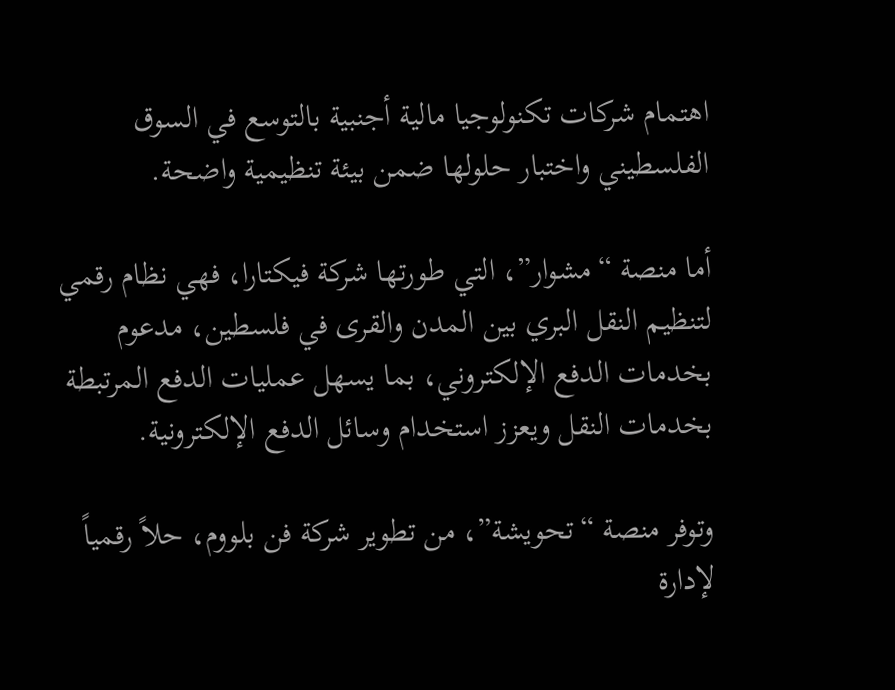اهتمام شركات تكنولوجيا مالية أجنبية بالتوسع في السوق الفلسطيني واختبار حلولها ضمن بيئة تنظيمية واضحة.

أما منصة “مشوار”، التي طورتها شركة فيكتارا، فهي نظام رقمي لتنظيم النقل البري بين المدن والقرى في فلسطين، مدعوم بخدمات الدفع الإلكتروني، بما يسهل عمليات الدفع المرتبطة بخدمات النقل ويعزز استخدام وسائل الدفع الإلكترونية.

وتوفر منصة “تحويشة”، من تطوير شركة فن بلووم، حلاً رقمياً لإدارة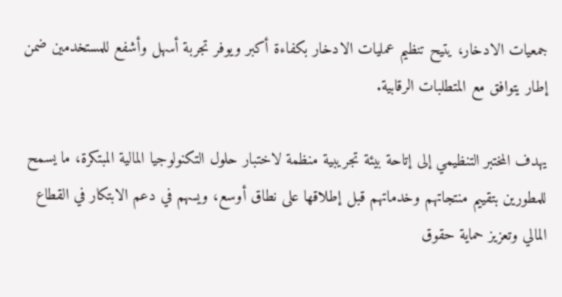جمعيات الادخار، يتيح تنظيم عمليات الادخار بكفاءة أكبر ويوفر تجربة أسهل وأشفع للمستخدمين ضمن إطار يتوافق مع المتطلبات الرقابية.

يهدف المختبر التنظيمي إلى إتاحة بيئة تجريبية منظمة لاختبار حلول التكنولوجيا المالية المبتكرة، ما يسمح للمطورين بتقييم منتجاتهم وخدماتهم قبل إطلاقها على نطاق أوسع، ويسهم في دعم الابتكار في القطاع المالي وتعزيز حماية حقوق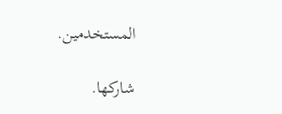المستخدمين.

شاركها.